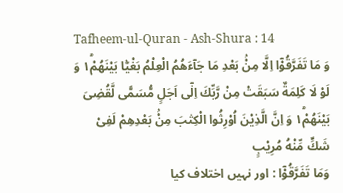Tafheem-ul-Quran - Ash-Shura : 14
وَ مَا تَفَرَّقُوْۤا اِلَّا مِنْۢ بَعْدِ مَا جَآءَهُمُ الْعِلْمُ بَغْیًۢا بَیْنَهُمْ١ؕ وَ لَوْ لَا كَلِمَةٌ سَبَقَتْ مِنْ رَّبِّكَ اِلٰۤى اَجَلٍ مُّسَمًّى لَّقُضِیَ بَیْنَهُمْ١ؕ وَ اِنَّ الَّذِیْنَ اُوْرِثُوا الْكِتٰبَ مِنْۢ بَعْدِهِمْ لَفِیْ شَكٍّ مِّنْهُ مُرِیْبٍ
وَمَا تَفَرَّقُوْٓا : اور نہیں اختلاف کیا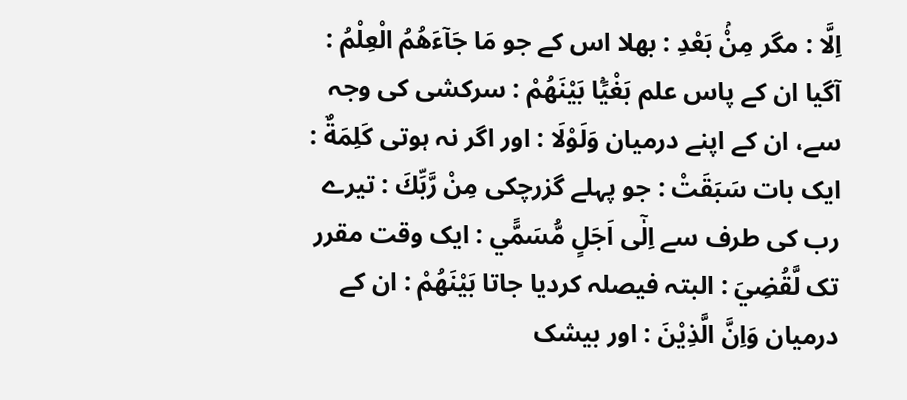اِلَّا : مگر مِنْۢ بَعْدِ : بھلا اس کے جو مَا جَآءَهُمُ الْعِلْمُ : آگیا ان کے پاس علم بَغْيًۢا بَيْنَهُمْ : سرکشی کی وجہ سے، ان کے اپنے درمیان وَلَوْلَا : اور اگر نہ ہوتی كَلِمَةٌ : ایک بات سَبَقَتْ : جو پہلے گزرچکی مِنْ رَّبِّكَ : تیرے رب کی طرف سے اِلٰٓى اَجَلٍ مُّسَمًّي : ایک وقت مقرر تک لَّقُضِيَ : البتہ فیصلہ کردیا جاتا بَيْنَهُمْ : ان کے درمیان وَاِنَّ الَّذِيْنَ : اور بیشک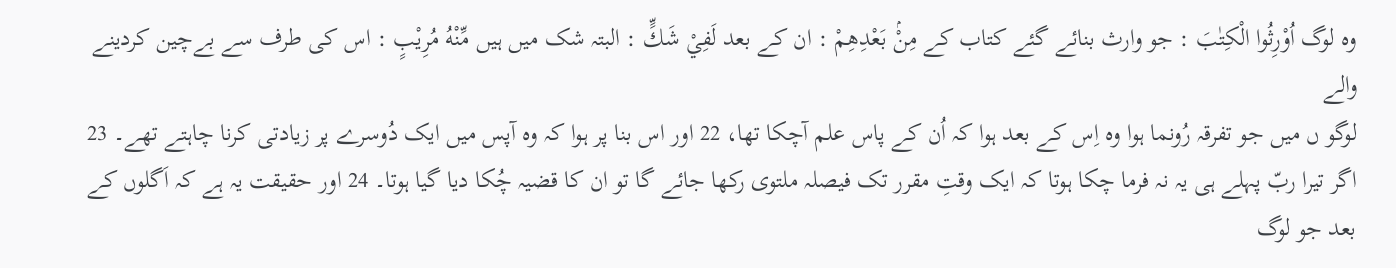وہ لوگ اُوْرِثُوا الْكِتٰبَ : جو وارث بنائے گئے کتاب کے مِنْۢ بَعْدِهِمْ : ان کے بعد لَفِيْ شَكٍّ : البتہ شک میں ہیں مِّنْهُ مُرِيْبٍ : اس کی طرف سے بےچین کردینے والے
لوگو ں میں جو تفرقہ رُونما ہوا وہ اِس کے بعد ہوا کہ اُن کے پاس علم آچکا تھا، 22 اور اس بنا پر ہوا کہ وہ آپس میں ایک دُوسرے پر زیادتی کرنا چاہتے تھے۔ 23 اگر تیرا ربّ پہلے ہی یہ نہ فرما چکا ہوتا کہ ایک وقتِ مقرر تک فیصلہ ملتوی رکھا جائے گا تو ان کا قضیہ چُکا دیا گیا ہوتا۔ 24 اور حقیقت یہ ہے کہ اَگلوں کے بعد جو لوگ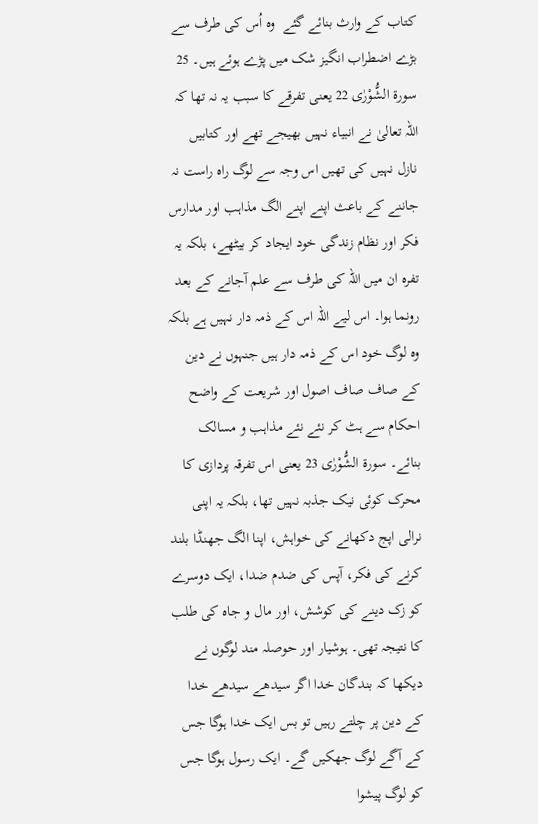کتاب کے وارث بنائے گئے  وہ اُس کی طرف سے بڑے اضطراب انگیز شک میں پڑے ہوئے ہیں۔ 25
سورة الشُّوْرٰی 22 یعنی تفرقے کا سبب یہ نہ تھا کہ اللہ تعالیٰ نے انبیاء نہیں بھیجے تھے اور کتابیں نازل نہیں کی تھیں اس وجہ سے لوگ راہ راست نہ جاننے کے باعث اپنے اپنے الگ مذاہب اور مدارس فکر اور نظام زندگی خود ایجاد کر بیٹھے، بلکہ یہ تفرہ ان میں اللہ کی طرف سے علم آجانے کے بعد رونما ہوا۔ اس لیے اللہ اس کے ذمہ دار نہیں ہے بلکہ وہ لوگ خود اس کے ذمہ دار ہیں جنہوں نے دین کے صاف صاف اصول اور شریعت کے واضح احکام سے ہٹ کر نئے نئے مذاہب و مسالک بنائے۔ سورة الشُّوْرٰی 23 یعنی اس تفرقہ پردازی کا محرک کوئی نیک جذبہ نہیں تھا، بلکہ یہ اپنی نرالی اپج دکھانے کی خواہش، اپنا الگ جھنڈا بلند کرنے کی فکر، آپس کی ضدم ضدا، ایک دوسرے کو زک دینے کی کوشش، اور مال و جاہ کی طلب کا نتیجہ تھی۔ ہوشیار اور حوصلہ مند لوگوں نے دیکھا کہ بندگان خدا اگر سیدھے سیدھے خدا کے دین پر چلتے رہیں تو بس ایک خدا ہوگا جس کے آگے لوگ جھکیں گے۔ ایک رسول ہوگا جس کو لوگ پیشوا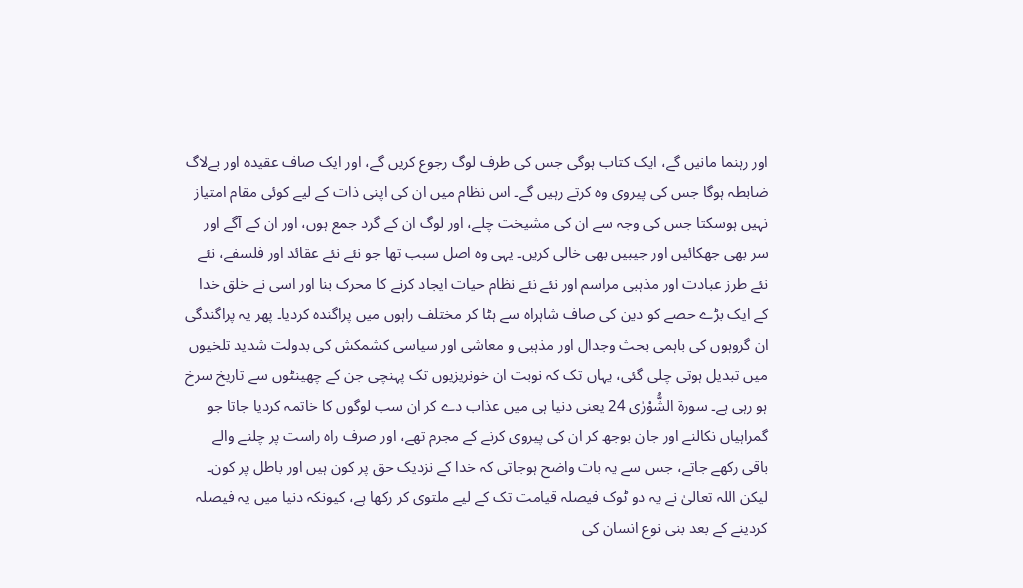اور رہنما مانیں گے، ایک کتاب ہوگی جس کی طرف لوگ رجوع کریں گے، اور ایک صاف عقیدہ اور بےلاگ ضابطہ ہوگا جس کی پیروی وہ کرتے رہیں گے۔ اس نظام میں ان کی اپنی ذات کے لیے کوئی مقام امتیاز نہیں ہوسکتا جس کی وجہ سے ان کی مشیخت چلے، اور لوگ ان کے گرد جمع ہوں، اور ان کے آگے اور سر بھی جھکائیں اور جیبیں بھی خالی کریں۔ یہی وہ اصل سبب تھا جو نئے نئے عقائد اور فلسفے، نئے نئے طرز عبادت اور مذہبی مراسم اور نئے نئے نظام حیات ایجاد کرنے کا محرک بنا اور اسی نے خلق خدا کے ایک بڑے حصے کو دین کی صاف شاہراہ سے ہٹا کر مختلف راہوں میں پراگندہ کردیا۔ پھر یہ پراگندگی ان گروہوں کی باہمی بحث وجدال اور مذہبی و معاشی اور سیاسی کشمکش کی بدولت شدید تلخیوں میں تبدیل ہوتی چلی گئی، یہاں تک کہ نوبت ان خونریزیوں تک پہنچی جن کے چھینٹوں سے تاریخ سرخ ہو رہی ہے۔ سورة الشُّوْرٰی 24 یعنی دنیا ہی میں عذاب دے کر ان سب لوگوں کا خاتمہ کردیا جاتا جو گمراہیاں نکالنے اور جان بوجھ کر ان کی پیروی کرنے کے مجرم تھے، اور صرف راہ راست پر چلنے والے باقی رکھے جاتے، جس سے یہ بات واضح ہوجاتی کہ خدا کے نزدیک حق پر کون ہیں اور باطل پر کون۔ لیکن اللہ تعالیٰ نے یہ دو ٹوک فیصلہ قیامت تک کے لیے ملتوی کر رکھا ہے، کیونکہ دنیا میں یہ فیصلہ کردینے کے بعد بنی نوع انسان کی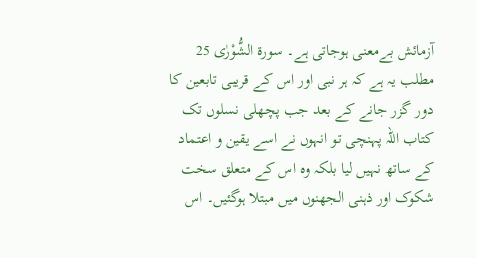آزمائش بےمعنی ہوجاتی ہے۔ سورة الشُّوْرٰی 25 مطلب یہ ہے کہ ہر نبی اور اس کے قریبی تابعین کا دور گزر جانے کے بعد جب پچھلی نسلوں تک کتاب اللہ پہنچی تو انہوں نے اسے یقین و اعتماد کے ساتھ نہیں لیا بلکہ وہ اس کے متعلق سخت شکوک اور ذہنی الجھنوں میں مبتلا ہوگئیں۔ اس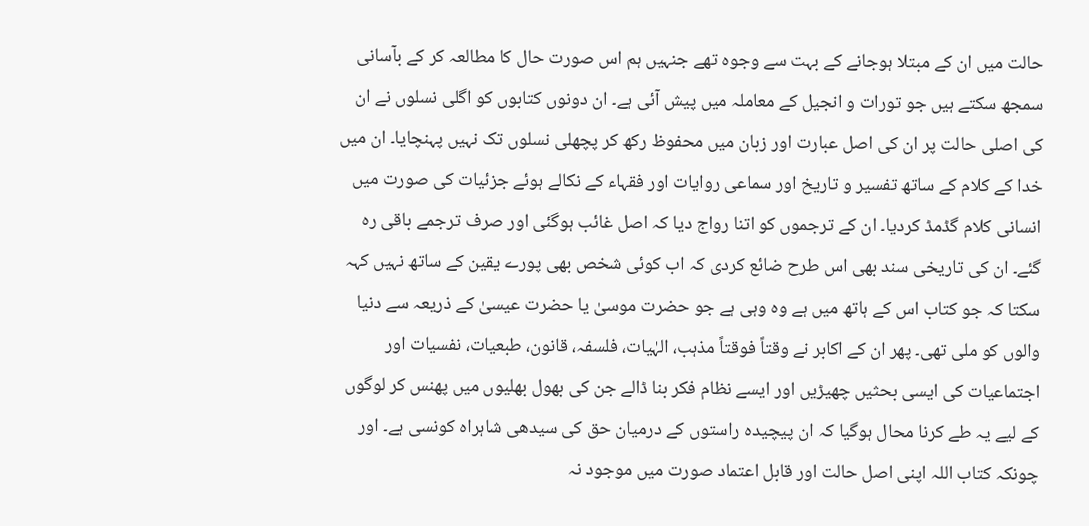حالت میں ان کے مبتلا ہوجانے کے بہت سے وجوہ تھے جنہیں ہم اس صورت حال کا مطالعہ کر کے بآسانی سمجھ سکتے ہیں جو تورات و انجیل کے معاملہ میں پیش آئی ہے۔ ان دونوں کتابوں کو اگلی نسلوں نے ان کی اصلی حالت پر ان کی اصل عبارت اور زبان میں محفوظ رکھ کر پچھلی نسلوں تک نہیں پہنچایا۔ ان میں خدا کے کلام کے ساتھ تفسیر و تاریخ اور سماعی روایات اور فقہاء کے نکالے ہوئے جزئیات کی صورت میں انسانی کلام گڈمڈ کردیا۔ ان کے ترجموں کو اتنا رواج دیا کہ اصل غائب ہوگئی اور صرف ترجمے باقی رہ گئے۔ ان کی تاریخی سند بھی اس طرح ضائع کردی کہ اب کوئی شخص بھی پورے یقین کے ساتھ نہیں کہہ سکتا کہ جو کتاب اس کے ہاتھ میں ہے وہ وہی ہے جو حضرت موسیٰ یا حضرت عیسیٰ کے ذریعہ سے دنیا والوں کو ملی تھی۔ پھر ان کے اکابر نے وقتاً فوقتاً مذہب، الہٰیات، فلسفہ، قانون، طبعیات، نفسیات اور اجتماعیات کی ایسی بحثیں چھیڑیں اور ایسے نظام فکر بنا ڈالے جن کی بھول بھلیوں میں پھنس کر لوگوں کے لیے یہ طے کرنا محال ہوگیا کہ ان پیچیدہ راستوں کے درمیان حق کی سیدھی شاہراہ کونسی ہے۔ اور چونکہ کتاب اللہ اپنی اصل حالت اور قابل اعتماد صورت میں موجود نہ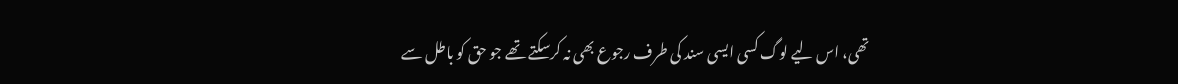تھی، اس لیے لوگ کسی ایسی سند کی طرف رجوع بھی نہ کرسکتے تھے جو حق کو باطل سے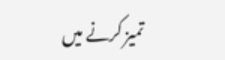تمیز کرنے میں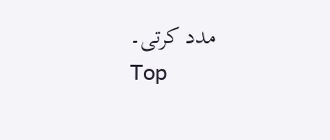مدد کرتی۔
Top